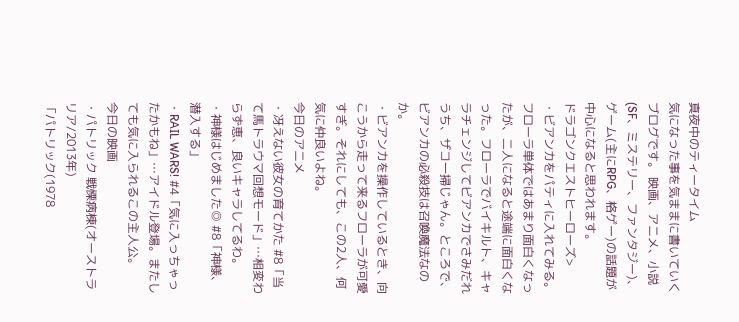真夜中のティータイム
気になった事を気ままに書いていくブログです。 映画、アニメ、小説(SF、ミステリー、ファンタジー)、 ゲーム(主にRPG、格ゲー)の話題が中心になると思われます。
ドラゴンクエストヒーローズ>
・ビアンカをパティに入れてみる。フローラ単体ではあまり面白くなったが、二人になると途端に面白くなった。フローラでバイキルト、キャラチェンジしてビアンカでさみだれうち、ザコ一掃じゃん。ところで、ビアンカの必殺技は召喚魔法なのか。
・ビアンカを操作しているとき、向こうから走って来るフローラが可愛すぎ。それにしても、この2人、何気に仲良いよね。
今日のアニメ
・冴えない彼女の育てかた #8「当て馬トラウマ回想モード」…相変わらず恵、良いキャラしてるわ。
・神様はじめました◎ #8「神様、潜入する」
・RAIL WARS! #4「気に入っちゃったかもね」…アイドル登場。またしても気に入られるこの主人公。
今日の映画
・パトリック 戦慄病棟(オーストラリア/2013年)
「パトリック(1978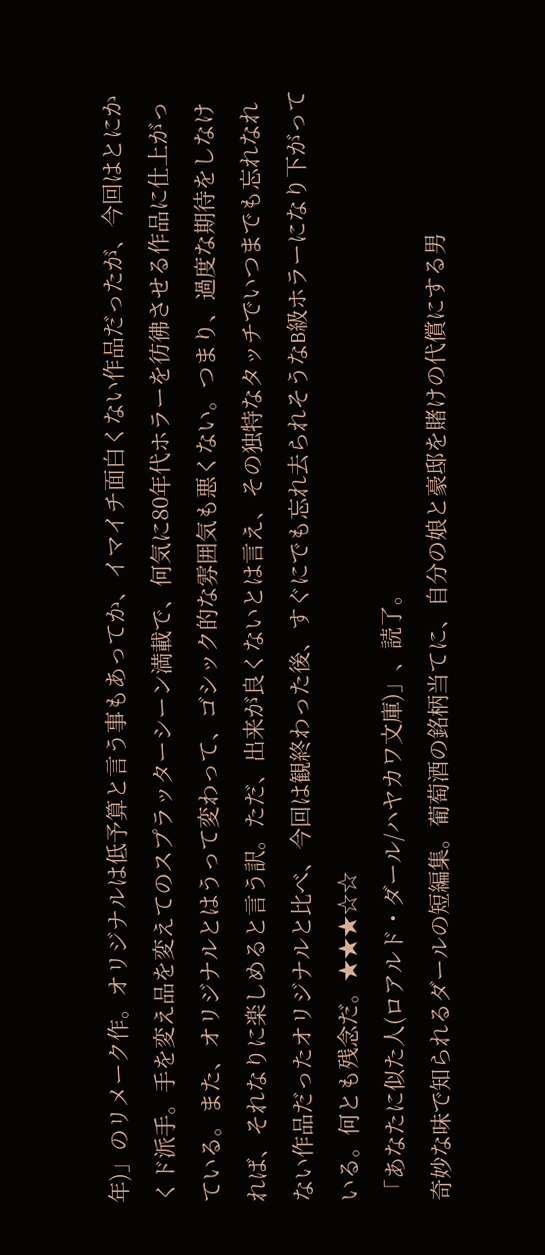年)」のリメーク作。オリジナルは低予算と言う事もあってか、イマイチ面白くない作品だったが、今回はとにかくド派手。手を変え品を変えてのスプラッターシーン満載で、何気に80年代ホラーを彷彿させる作品に仕上がっている。また、オリジナルとはうって変わって、ゴシック的な雰囲気も悪くない。つまり、過度な期待をしなければ、それなりに楽しめると言う訳。ただ、出来が良くないとは言え、その独特なタッチでいつまでも忘れなれない作品だったオリジナルと比べ、今回は観終わった後、すぐにでも忘れ去られそうなB級ホラーになり下がっている。何とも残念だ。★★★☆☆
「あなたに似た人(ロアルド・ダール/ハヤカワ文庫)」、読了。
奇妙な味で知られるダールの短編集。葡萄酒の銘柄当てに、自分の娘と豪邸を賭けの代償にする男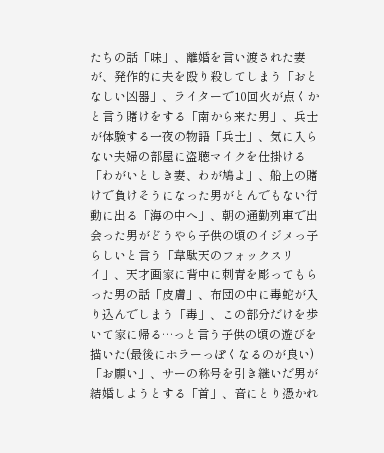たちの話「味」、離婚を言い渡された妻が、発作的に夫を殴り殺してしまう「おとなしい凶器」、ライターで10回火が点くかと言う賭けをする「南から来た男」、兵士が体験する一夜の物語「兵士」、気に入らない夫婦の部屋に盗聴マイクを仕掛ける「わがいとしき妻、わが鳩よ」、船上の賭けで負けそうになった男がとんでもない行動に出る「海の中へ」、朝の通勤列車で出会った男がどうやら子供の頃のイジメっ子らしいと言う「韋駄天のフォックスリイ」、天才画家に背中に刺青を彫ってもらった男の話「皮膚」、布団の中に毒蛇が入り込んでしまう「毒」、この部分だけを歩いて家に帰る…っと言う子供の頃の遊びを描いた(最後にホラーっぽくなるのが良い)「お願い」、サーの称号を引き継いだ男が結婚しようとする「首」、音にとり憑かれ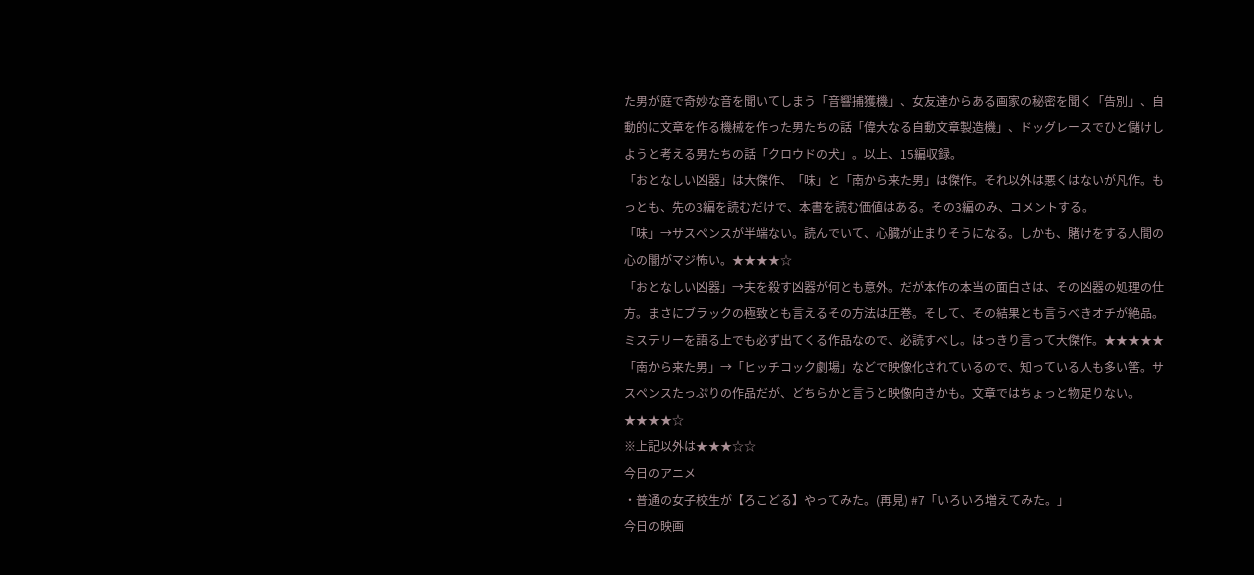た男が庭で奇妙な音を聞いてしまう「音響捕獲機」、女友達からある画家の秘密を聞く「告別」、自動的に文章を作る機械を作った男たちの話「偉大なる自動文章製造機」、ドッグレースでひと儲けしようと考える男たちの話「クロウドの犬」。以上、15編収録。
「おとなしい凶器」は大傑作、「味」と「南から来た男」は傑作。それ以外は悪くはないが凡作。もっとも、先の3編を読むだけで、本書を読む価値はある。その3編のみ、コメントする。
「味」→サスペンスが半端ない。読んでいて、心臓が止まりそうになる。しかも、賭けをする人間の心の闇がマジ怖い。★★★★☆
「おとなしい凶器」→夫を殺す凶器が何とも意外。だが本作の本当の面白さは、その凶器の処理の仕方。まさにブラックの極致とも言えるその方法は圧巻。そして、その結果とも言うべきオチが絶品。ミステリーを語る上でも必ず出てくる作品なので、必読すべし。はっきり言って大傑作。★★★★★
「南から来た男」→「ヒッチコック劇場」などで映像化されているので、知っている人も多い筈。サスペンスたっぷりの作品だが、どちらかと言うと映像向きかも。文章ではちょっと物足りない。★★★★☆
※上記以外は★★★☆☆
今日のアニメ
・普通の女子校生が【ろこどる】やってみた。(再見) #7「いろいろ増えてみた。」
今日の映画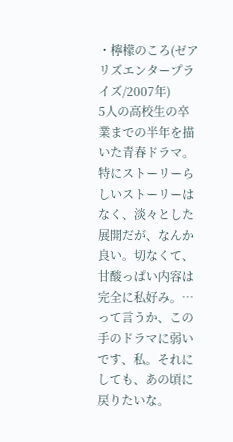・檸檬のころ(ゼアリズエンタープライズ/2007年)
5人の高校生の卒業までの半年を描いた青春ドラマ。特にストーリーらしいストーリーはなく、淡々とした展開だが、なんか良い。切なくて、甘酸っぱい内容は完全に私好み。…って言うか、この手のドラマに弱いです、私。それにしても、あの頃に戻りたいな。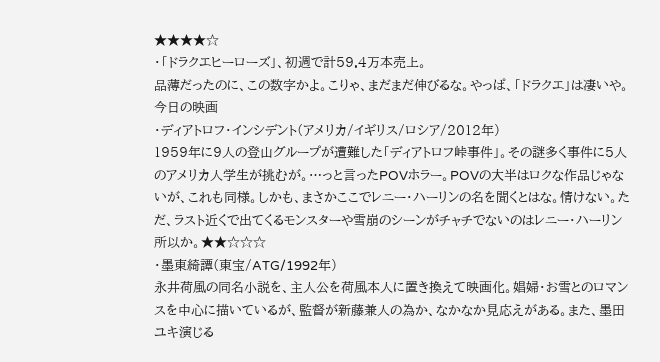★★★★☆
・「ドラクエヒーローズ」、初週で計59.4万本売上。
品薄だったのに、この数字かよ。こりゃ、まだまだ伸びるな。やっぱ、「ドラクエ」は凄いや。
今日の映画
・ディアトロフ・インシデント(アメリカ/イギリス/ロシア/2012年)
1959年に9人の登山グループが遭難した「ディアトロフ峠事件」。その謎多く事件に5人のアメリカ人学生が挑むが。…っと言ったPOVホラー。POVの大半はロクな作品じゃないが、これも同様。しかも、まさかここでレニー・ハーリンの名を聞くとはな。情けない。ただ、ラスト近くで出てくるモンスターや雪崩のシーンがチャチでないのはレニー・ハーリン所以か。★★☆☆☆
・墨東綺譚(東宝/ATG/1992年)
永井荷風の同名小説を、主人公を荷風本人に置き換えて映画化。娼婦・お雪とのロマンスを中心に描いているが、監督が新藤兼人の為か、なかなか見応えがある。また、墨田ユキ演じる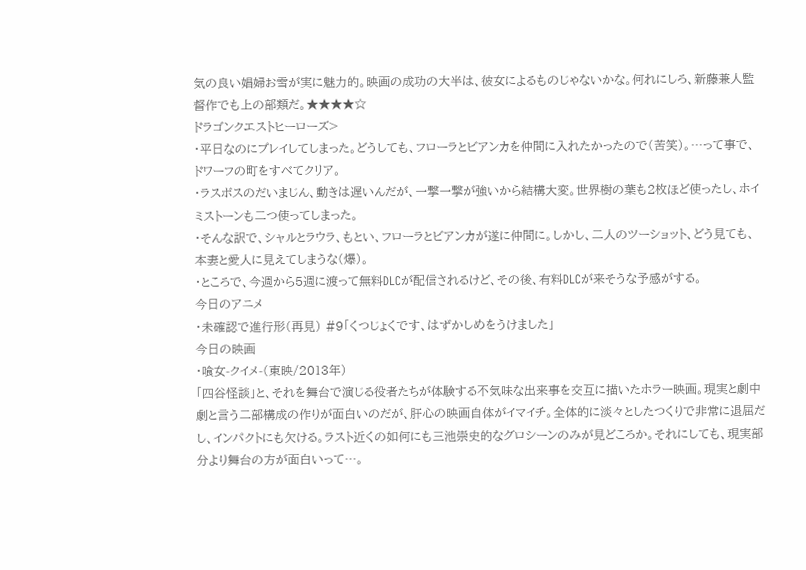気の良い娼婦お雪が実に魅力的。映画の成功の大半は、彼女によるものじゃないかな。何れにしろ、新藤兼人監督作でも上の部類だ。★★★★☆
ドラゴンクエストヒーローズ>
・平日なのにプレイしてしまった。どうしても、フローラとビアンカを仲間に入れたかったので(苦笑)。…って事で、ドワーフの町をすべてクリア。
・ラスボスのだいまじん、動きは遅いんだが、一撃一撃が強いから結構大変。世界樹の葉も2枚ほど使ったし、ホイミストーンも二つ使ってしまった。
・そんな訳で、シャルとラウラ、もとい、フローラとビアンカが遂に仲間に。しかし、二人のツーショット、どう見ても、本妻と愛人に見えてしまうな(爆)。
・ところで、今週から5週に渡って無料DLCが配信されるけど、その後、有料DLCが来そうな予感がする。
今日のアニメ
・未確認で進行形(再見) #9「くつじょくです、はずかしめをうけました」
今日の映画
・喰女-クイメ-(東映/2013年)
「四谷怪談」と、それを舞台で演じる役者たちが体験する不気味な出来事を交互に描いたホラー映画。現実と劇中劇と言う二部構成の作りが面白いのだが、肝心の映画自体がイマイチ。全体的に淡々としたつくりで非常に退屈だし、インパクトにも欠ける。ラスト近くの如何にも三池崇史的なグロシーンのみが見どころか。それにしても、現実部分より舞台の方が面白いって…。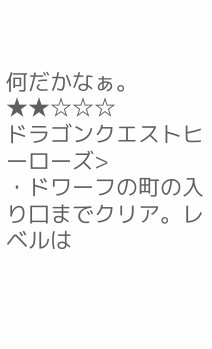何だかなぁ。★★☆☆☆
ドラゴンクエストヒーローズ>
・ドワーフの町の入り口までクリア。レベルは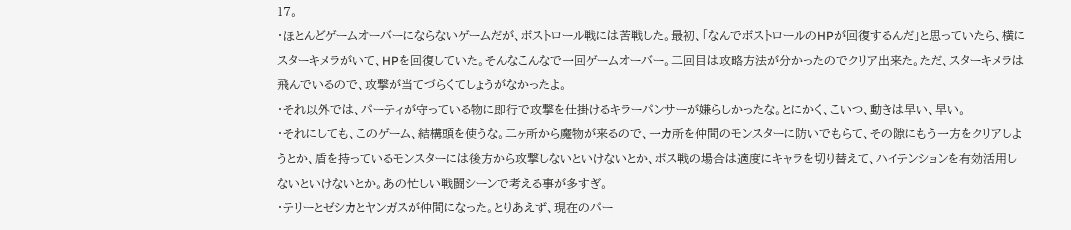17。
・ほとんどゲームオーバーにならないゲームだが、ボストロール戦には苦戦した。最初、「なんでボストロールのHPが回復するんだ」と思っていたら、横にスターキメラがいて、HPを回復していた。そんなこんなで一回ゲームオーバー。二回目は攻略方法が分かったのでクリア出来た。ただ、スターキメラは飛んでいるので、攻撃が当てづらくてしょうがなかったよ。
・それ以外では、パーティが守っている物に即行で攻撃を仕掛けるキラーパンサーが嫌らしかったな。とにかく、こいつ、動きは早い、早い。
・それにしても、このゲーム、結構頭を使うな。二ヶ所から魔物が来るので、一カ所を仲間のモンスターに防いでもらて、その隙にもう一方をクリアしようとか、盾を持っているモンスターには後方から攻撃しないといけないとか、ボス戦の場合は適度にキャラを切り替えて、ハイテンションを有効活用しないといけないとか。あの忙しい戦闘シーンで考える事が多すぎ。
・テリーとゼシカとヤンガスが仲間になった。とりあえず、現在のパー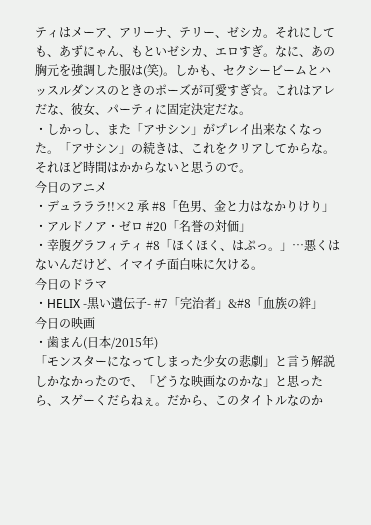ティはメーア、アリーナ、テリー、ゼシカ。それにしても、あずにゃん、もといゼシカ、エロすぎ。なに、あの胸元を強調した服は(笑)。しかも、セクシービームとハッスルダンスのときのポーズが可愛すぎ☆。これはアレだな、彼女、パーティに固定決定だな。
・しかっし、また「アサシン」がプレイ出来なくなった。「アサシン」の続きは、これをクリアしてからな。それほど時間はかからないと思うので。
今日のアニメ
・デュラララ!!×2 承 #8「色男、金と力はなかりけり」
・アルドノア・ゼロ #20「名誉の対価」
・幸腹グラフィティ #8「ほくほく、はぷっ。」…悪くはないんだけど、イマイチ面白味に欠ける。
今日のドラマ
・HELIX -黒い遺伝子- #7「完治者」&#8「血族の絆」
今日の映画
・歯まん(日本/2015年)
「モンスターになってしまった少女の悲劇」と言う解説しかなかったので、「どうな映画なのかな」と思ったら、スゲーくだらねぇ。だから、このタイトルなのか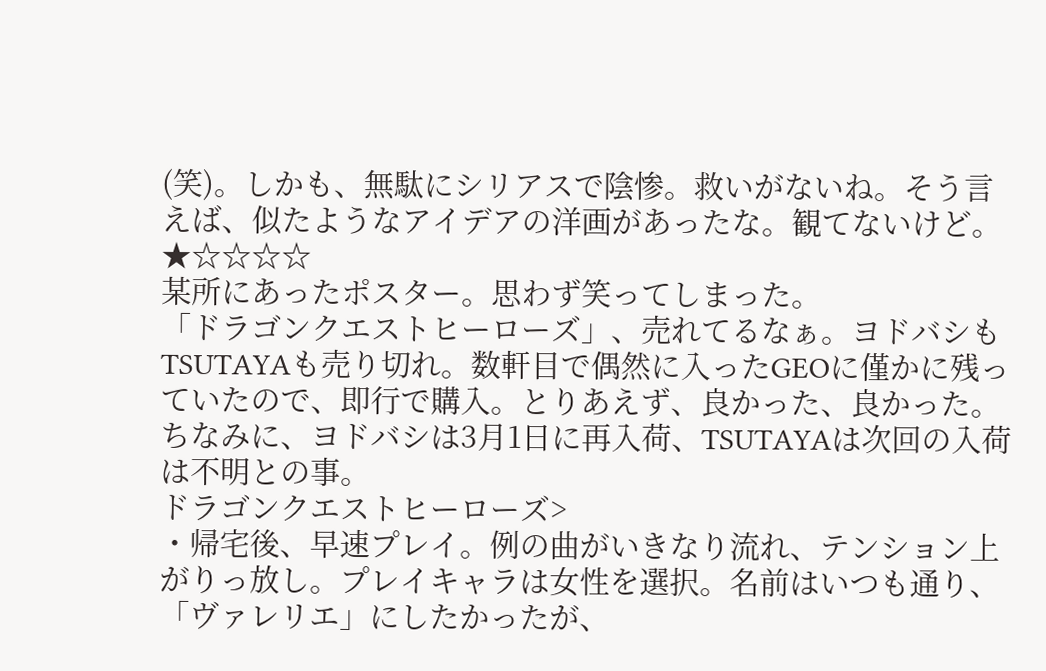(笑)。しかも、無駄にシリアスで陰惨。救いがないね。そう言えば、似たようなアイデアの洋画があったな。観てないけど。★☆☆☆☆
某所にあったポスター。思わず笑ってしまった。
「ドラゴンクエストヒーローズ」、売れてるなぁ。ヨドバシもTSUTAYAも売り切れ。数軒目で偶然に入ったGEOに僅かに残っていたので、即行で購入。とりあえず、良かった、良かった。ちなみに、ヨドバシは3月1日に再入荷、TSUTAYAは次回の入荷は不明との事。
ドラゴンクエストヒーローズ>
・帰宅後、早速プレイ。例の曲がいきなり流れ、テンション上がりっ放し。プレイキャラは女性を選択。名前はいつも通り、「ヴァレリエ」にしたかったが、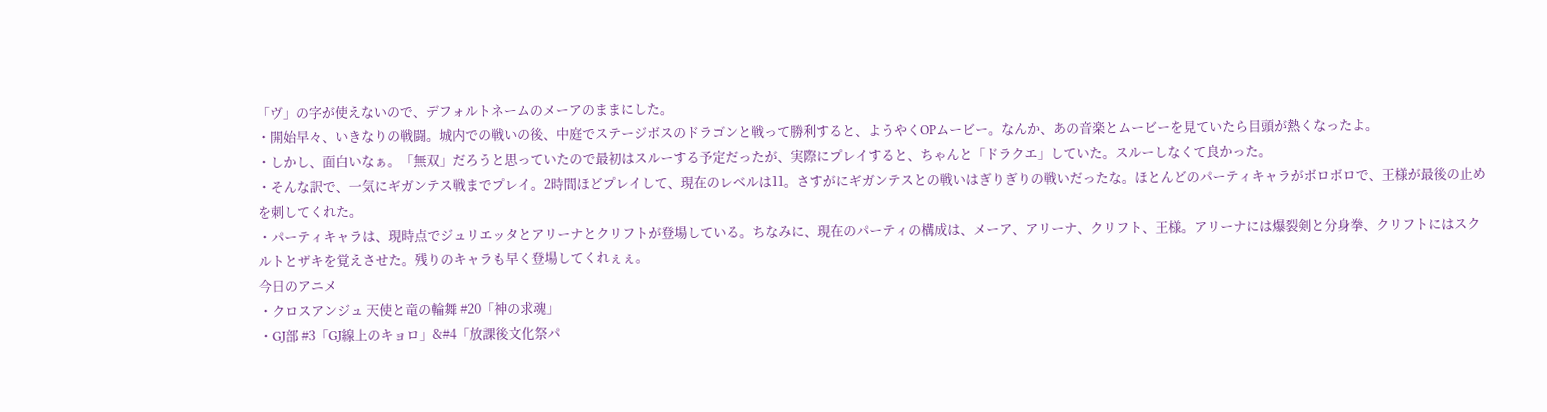「ヴ」の字が使えないので、デフォルトネームのメーアのままにした。
・開始早々、いきなりの戦闘。城内での戦いの後、中庭でステージボスのドラゴンと戦って勝利すると、ようやくOPムービー。なんか、あの音楽とムービーを見ていたら目頭が熱くなったよ。
・しかし、面白いなぁ。「無双」だろうと思っていたので最初はスルーする予定だったが、実際にプレイすると、ちゃんと「ドラクエ」していた。スルーしなくて良かった。
・そんな訳で、一気にギガンテス戦までプレイ。2時間ほどプレイして、現在のレベルは11。さすがにギガンテスとの戦いはぎりぎりの戦いだったな。ほとんどのパーティキャラがボロボロで、王様が最後の止めを刺してくれた。
・パーティキャラは、現時点でジュリエッタとアリーナとクリフトが登場している。ちなみに、現在のパーティの構成は、メーア、アリーナ、クリフト、王様。アリーナには爆裂剣と分身拳、クリフトにはスクルトとザキを覚えさせた。残りのキャラも早く登場してくれぇぇ。
今日のアニメ
・クロスアンジュ 天使と竜の輪舞 #20「神の求魂」
・GJ部 #3「GJ線上のキョロ」&#4「放課後文化祭パ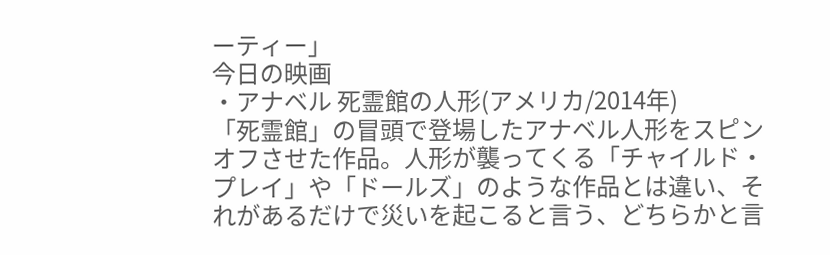ーティー」
今日の映画
・アナベル 死霊館の人形(アメリカ/2014年)
「死霊館」の冒頭で登場したアナベル人形をスピンオフさせた作品。人形が襲ってくる「チャイルド・プレイ」や「ドールズ」のような作品とは違い、それがあるだけで災いを起こると言う、どちらかと言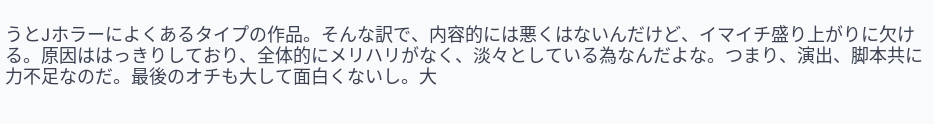うとJホラーによくあるタイプの作品。そんな訳で、内容的には悪くはないんだけど、イマイチ盛り上がりに欠ける。原因ははっきりしており、全体的にメリハリがなく、淡々としている為なんだよな。つまり、演出、脚本共に力不足なのだ。最後のオチも大して面白くないし。大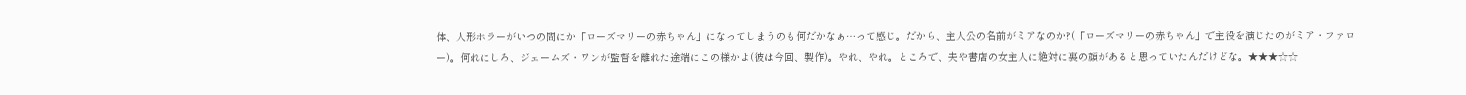体、人形ホラーがいつの間にか「ローズマリーの赤ちゃん」になってしまうのも何だかなぁ…って感じ。だから、主人公の名前がミアなのか?(「ローズマリーの赤ちゃん」で主役を演じたのがミア・ファロー)。何れにしろ、ジェームズ・ワンが監督を離れた途端にこの様かよ(彼は今回、製作)。やれ、やれ。ところで、夫や書店の女主人に絶対に裏の顔があると思っていたんだけどな。★★★☆☆